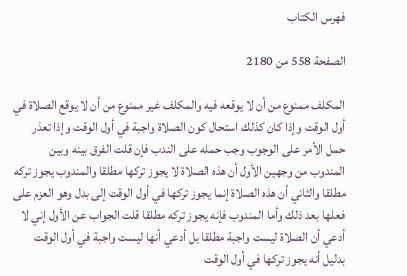فهرس الكتاب

الصفحة 558 من 2180

المكلف ممنوع من أن لا يوقعه فيه والمكلف غير ممنوع من أن لا يوقع الصلاة في أول الوقت وإذا كان كذلك استحال كون الصلاة واجبة في أول الوقت وإذا تعذر حمل الأمر على الوجوب وجب حمله على الندب فإن قلت الفرق بينه وبين المندوب من وجهين الأول أن هذه الصلاة لا يجوز تركها مطلقا والمندوب يجوز تركه مطلقا والثاني أن هذه الصلاة إنما يجوز تركها في أول الوقت إلى بدل وهو العزم على فعلها بعد ذلك وأما المندوب فإنه يجوز تركه مطلقا قلت الجواب عن الأول إني لا أدعي أن الصلاة ليست واجبة مطلقا بل أدعي أنها ليست واجبة في أول الوقت بدليل أنه يجوز تركها في أول الوقت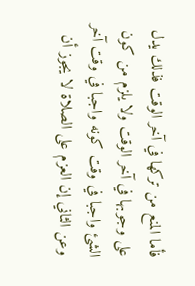فأما المنع من تركها في آخر الوقت فذلك يدل على وجوبها في آخر الوقت ولا يلزم من كون الشئ واجبا في وقت كونه واجبا في وقت آخر وعن الثاني إن العزم على الصلاة لا يجوز أن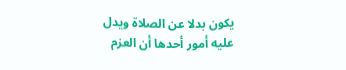يكون بدلا عن الصلاة ويدل عليه أمور أحدها أن العزم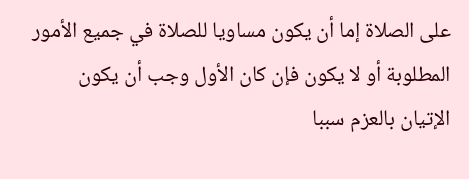على الصلاة إما أن يكون مساويا للصلاة في جميع الأمور المطلوبة أو لا يكون فإن كان الأول وجب أن يكون الإتيان بالعزم سببا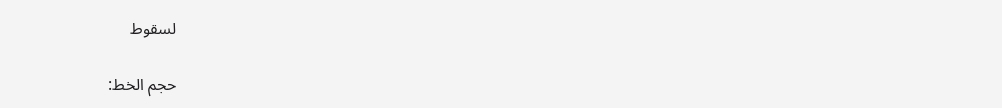لسقوط

حجم الخط: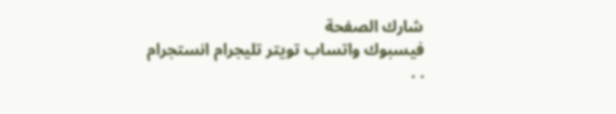شارك الصفحة
فيسبوك واتساب تويتر تليجرام انستجرام
. .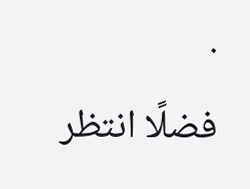.
فضلًا انتظر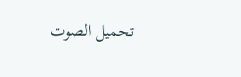تحميل الصوت